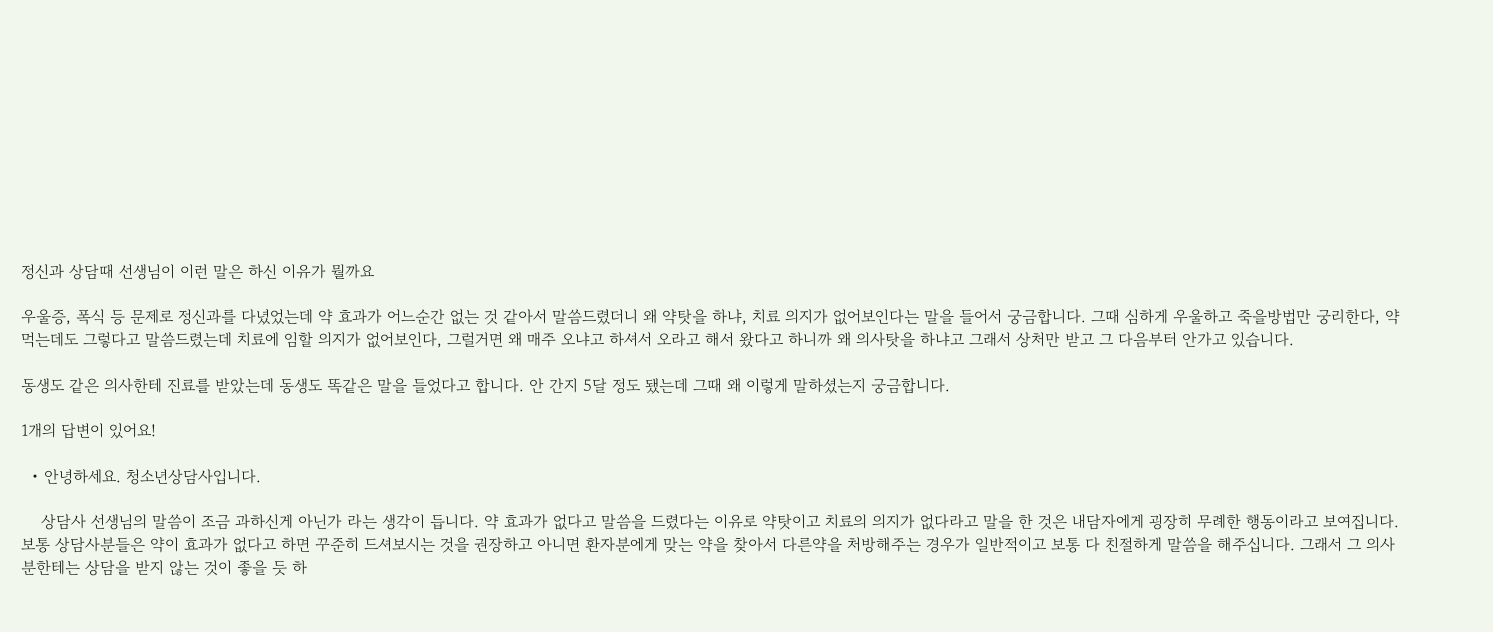정신과 상담때 선생님이 이런 말은 하신 이유가 뭘까요

우울증, 폭식 등 문제로 정신과를 다녔었는데 약 효과가 어느순간 없는 것 같아서 말씀드렸더니 왜 약탓을 하냐, 치료 의지가 없어보인다는 말을 들어서 궁금합니다. 그때 심하게 우울하고 죽을방법만 궁리한다, 약 먹는데도 그렇다고 말씀드렸는데 치료에 임할 의지가 없어보인다, 그럴거면 왜 매주 오냐고 하셔서 오라고 해서 왔다고 하니까 왜 의사탓을 하냐고 그래서 상처만 받고 그 다음부터 안가고 있습니다.

동생도 같은 의사한테 진료를 받았는데 동생도 똑같은 말을 들었다고 합니다. 안 간지 5달 정도 됐는데 그때 왜 이렇게 말하셨는지 궁금합니다.

1개의 답변이 있어요!

  • 안녕하세요. 청소년상담사입니다.

    상담사 선생님의 말씀이 조금 과하신게 아닌가 라는 생각이 듭니다. 약 효과가 없다고 말씀을 드렸다는 이유로 약탓이고 치료의 의지가 없다라고 말을 한 것은 내담자에게 굉장히 무례한 행동이라고 보여집니다. 보통 상담사분들은 약이 효과가 없다고 하면 꾸준히 드셔보시는 것을 권장하고 아니면 환자분에게 맞는 약을 찾아서 다른약을 처방해주는 경우가 일반적이고 보통 다 친절하게 말씀을 해주십니다. 그래서 그 의사분한테는 상담을 받지 않는 것이 좋을 듯 하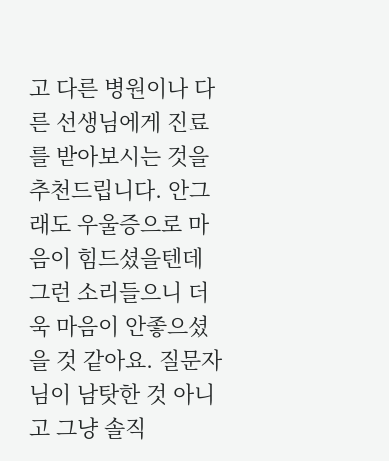고 다른 병원이나 다른 선생님에게 진료를 받아보시는 것을 추천드립니다. 안그래도 우울증으로 마음이 힘드셨을텐데 그런 소리들으니 더욱 마음이 안좋으셨을 것 같아요. 질문자님이 남탓한 것 아니고 그냥 솔직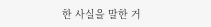한 사실을 말한 거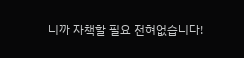니까 자책할 필요 전혀없습니다!